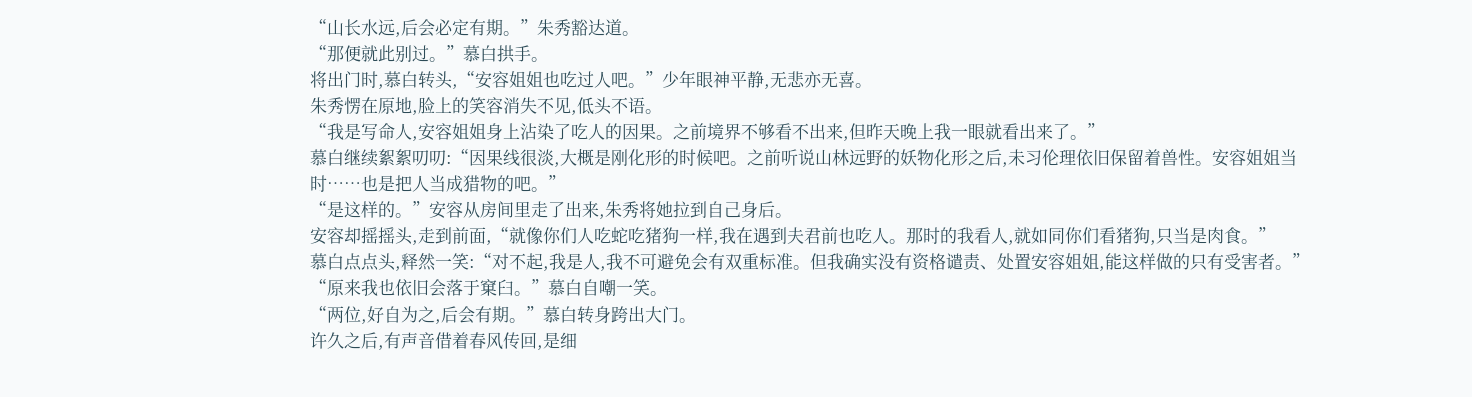“山长水远,后会必定有期。”朱秀豁达道。
“那便就此别过。”慕白拱手。
将出门时,慕白转头,“安容姐姐也吃过人吧。”少年眼神平静,无悲亦无喜。
朱秀愣在原地,脸上的笑容消失不见,低头不语。
“我是写命人,安容姐姐身上沾染了吃人的因果。之前境界不够看不出来,但昨天晚上我一眼就看出来了。”
慕白继续絮絮叨叨:“因果线很淡,大概是刚化形的时候吧。之前听说山林远野的妖物化形之后,未习伦理依旧保留着兽性。安容姐姐当时……也是把人当成猎物的吧。”
“是这样的。”安容从房间里走了出来,朱秀将她拉到自己身后。
安容却摇摇头,走到前面,“就像你们人吃蛇吃猪狗一样,我在遇到夫君前也吃人。那时的我看人,就如同你们看猪狗,只当是肉食。”
慕白点点头,释然一笑:“对不起,我是人,我不可避免会有双重标准。但我确实没有资格谴责、处置安容姐姐,能这样做的只有受害者。”
“原来我也依旧会落于窠臼。”慕白自嘲一笑。
“两位,好自为之,后会有期。”慕白转身跨出大门。
许久之后,有声音借着春风传回,是细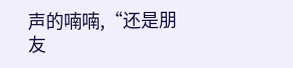声的喃喃,“还是朋友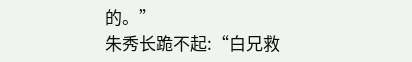的。”
朱秀长跪不起:“白兄救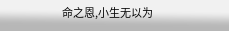命之恩,小生无以为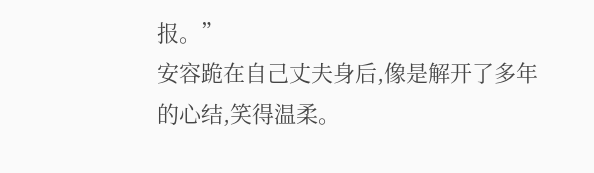报。”
安容跪在自己丈夫身后,像是解开了多年的心结,笑得温柔。